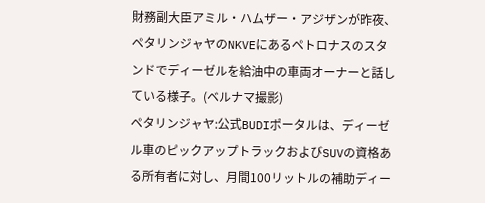財務副大臣アミル・ハムザー・アジザンが昨夜、ペタリンジャヤのNKVEにあるペトロナスのスタンドでディーゼルを給油中の車両オーナーと話している様子。(ベルナマ撮影)
ペタリンジャヤ:公式BUDIポータルは、ディーゼル車のピックアップトラックおよびSUVの資格ある所有者に対し、月間100リットルの補助ディー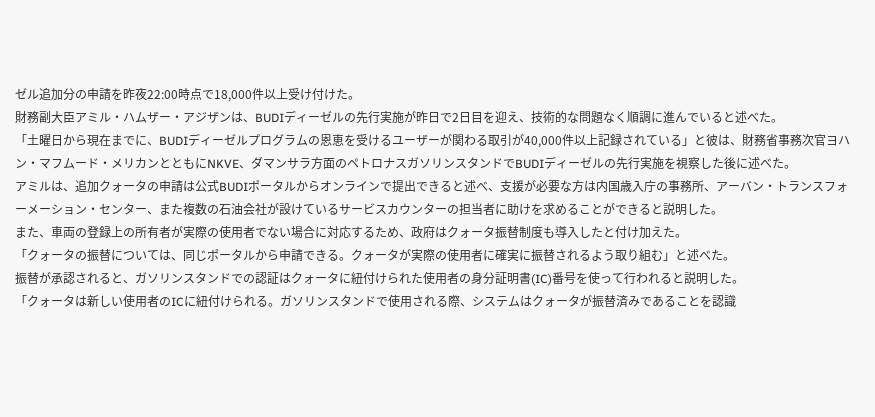ゼル追加分の申請を昨夜22:00時点で18,000件以上受け付けた。
財務副大臣アミル・ハムザー・アジザンは、BUDIディーゼルの先行実施が昨日で2日目を迎え、技術的な問題なく順調に進んでいると述べた。
「土曜日から現在までに、BUDIディーゼルプログラムの恩恵を受けるユーザーが関わる取引が40,000件以上記録されている」と彼は、財務省事務次官ヨハン・マフムード・メリカンとともにNKVE、ダマンサラ方面のペトロナスガソリンスタンドでBUDIディーゼルの先行実施を視察した後に述べた。
アミルは、追加クォータの申請は公式BUDIポータルからオンラインで提出できると述べ、支援が必要な方は内国歳入庁の事務所、アーバン・トランスフォーメーション・センター、また複数の石油会社が設けているサービスカウンターの担当者に助けを求めることができると説明した。
また、車両の登録上の所有者が実際の使用者でない場合に対応するため、政府はクォータ振替制度も導入したと付け加えた。
「クォータの振替については、同じポータルから申請できる。クォータが実際の使用者に確実に振替されるよう取り組む」と述べた。
振替が承認されると、ガソリンスタンドでの認証はクォータに紐付けられた使用者の身分証明書(IC)番号を使って行われると説明した。
「クォータは新しい使用者のICに紐付けられる。ガソリンスタンドで使用される際、システムはクォータが振替済みであることを認識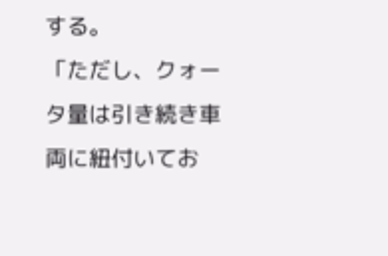する。
「ただし、クォータ量は引き続き車両に紐付いてお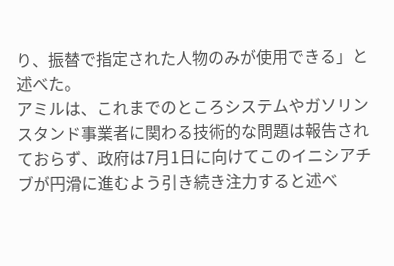り、振替で指定された人物のみが使用できる」と述べた。
アミルは、これまでのところシステムやガソリンスタンド事業者に関わる技術的な問題は報告されておらず、政府は7月1日に向けてこのイニシアチブが円滑に進むよう引き続き注力すると述べ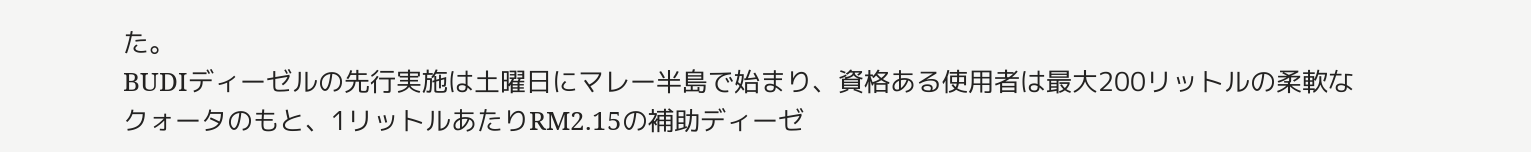た。
BUDIディーゼルの先行実施は土曜日にマレー半島で始まり、資格ある使用者は最大200リットルの柔軟なクォータのもと、1リットルあたりRM2.15の補助ディーゼ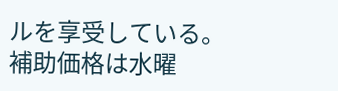ルを享受している。
補助価格は水曜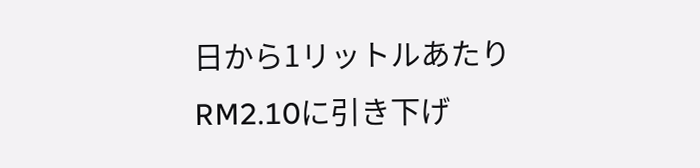日から1リットルあたりRM2.10に引き下げ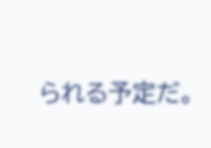られる予定だ。